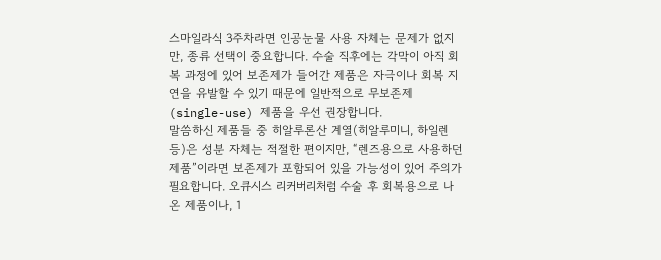스마일라식 3주차라면 인공눈물 사용 자체는 문제가 없지만, 종류 선택이 중요합니다. 수술 직후에는 각막이 아직 회복 과정에 있어 보존제가 들어간 제품은 자극이나 회복 지연을 유발할 수 있기 때문에 일반적으로 무보존제(single-use) 제품을 우선 권장합니다.
말씀하신 제품들 중 히알루론산 계열(히알루미니, 하일렌 등)은 성분 자체는 적절한 편이지만, “렌즈용으로 사용하던 제품”이라면 보존제가 포함되어 있을 가능성이 있어 주의가 필요합니다. 오큐시스 리커버리처럼 수술 후 회복용으로 나온 제품이나, 1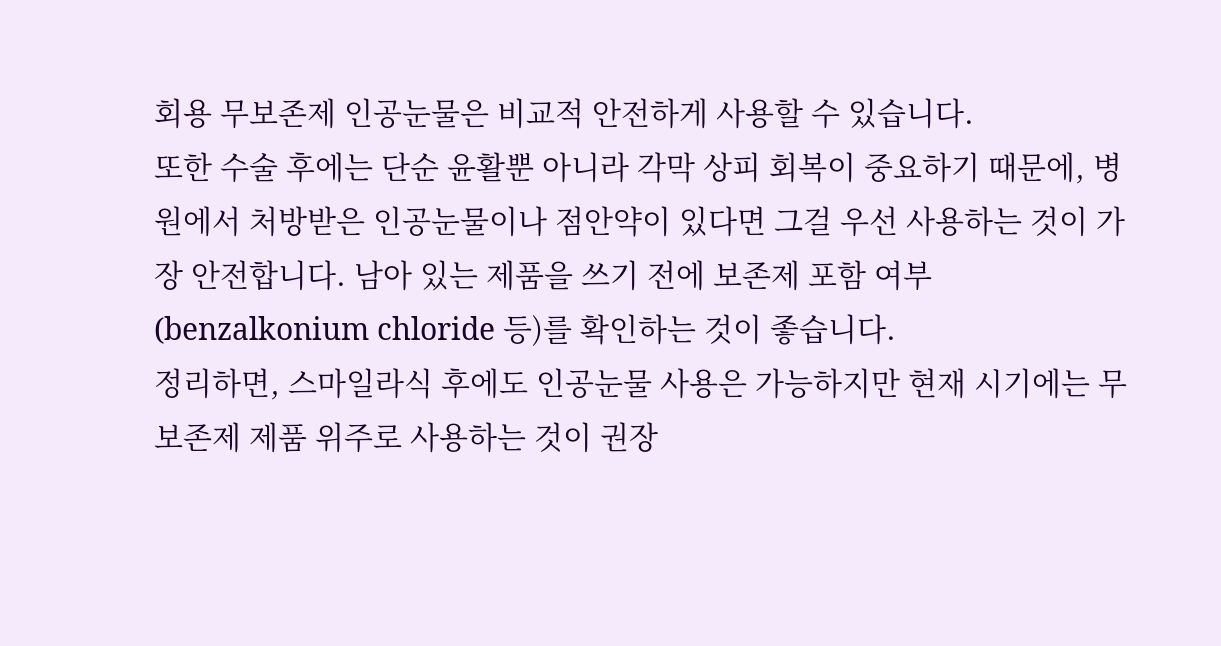회용 무보존제 인공눈물은 비교적 안전하게 사용할 수 있습니다.
또한 수술 후에는 단순 윤활뿐 아니라 각막 상피 회복이 중요하기 때문에, 병원에서 처방받은 인공눈물이나 점안약이 있다면 그걸 우선 사용하는 것이 가장 안전합니다. 남아 있는 제품을 쓰기 전에 보존제 포함 여부(benzalkonium chloride 등)를 확인하는 것이 좋습니다.
정리하면, 스마일라식 후에도 인공눈물 사용은 가능하지만 현재 시기에는 무보존제 제품 위주로 사용하는 것이 권장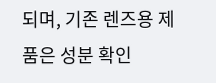되며, 기존 렌즈용 제품은 성분 확인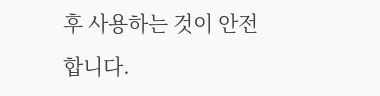후 사용하는 것이 안전합니다.